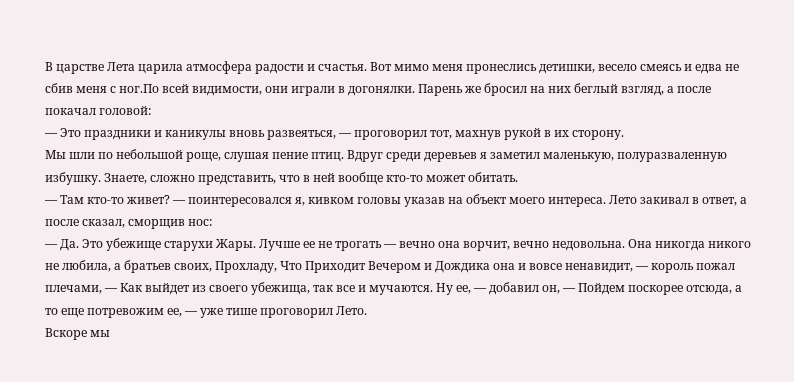В царстве Лета царила атмосфера радости и счастья. Вот мимо меня пронеслись детишки, весело смеясь и едва не сбив меня с ног.По всей видимости, они играли в догонялки. Парень же бросил на них беглый взгляд, а после покачал головой:
— Это праздники и каникулы вновь развеяться, — проговорил тот, махнув рукой в их сторону.
Мы шли по небольшой роще, слушая пение птиц. Вдруг среди деревьев я заметил маленькую, полуразваленную избушку. Знаете, сложно представить, что в ней вообще кто-то может обитать.
— Там кто-то живет? — поинтересовался я, кивком головы указав на объект моего интереса. Лето закивал в ответ, а после сказал, сморщив нос:
— Да. Это убежище старухи Жары. Лучше ее не трогать — вечно она ворчит, вечно недовольна. Она никогда никого не любила, а братьев своих, Прохладу, Что Приходит Вечером и Дождика она и вовсе ненавидит, — король пожал плечами, — Как выйдет из своего убежища, так все и мучаются. Ну ее, — добавил он, — Пойдем поскорее отсюда, а то еще потревожим ее, — уже тише проговорил Лето.
Вскоре мы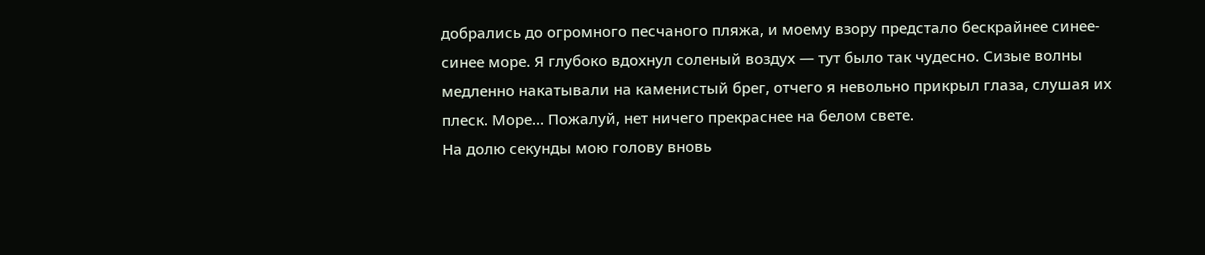добрались до огромного песчаного пляжа, и моему взору предстало бескрайнее синее-синее море. Я глубоко вдохнул соленый воздух — тут было так чудесно. Сизые волны медленно накатывали на каменистый брег, отчего я невольно прикрыл глаза, слушая их плеск. Море… Пожалуй, нет ничего прекраснее на белом свете.
На долю секунды мою голову вновь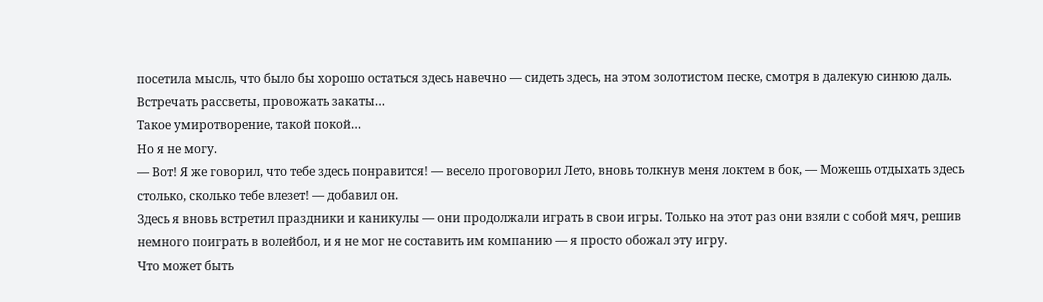посетила мысль, что было бы хорошо остаться здесь навечно — сидеть здесь, на этом золотистом песке, смотря в далекую синюю даль. Встречать рассветы, провожать закаты…
Такое умиротворение, такой покой…
Но я не могу.
— Вот! Я же говорил, что тебе здесь понравится! — весело проговорил Лето, вновь толкнув меня локтем в бок, — Можешь отдыхать здесь столько, сколько тебе влезет! — добавил он.
Здесь я вновь встретил праздники и каникулы — они продолжали играть в свои игры. Только на этот раз они взяли с собой мяч, решив немного поиграть в волейбол, и я не мог не составить им компанию — я просто обожал эту игру.
Что может быть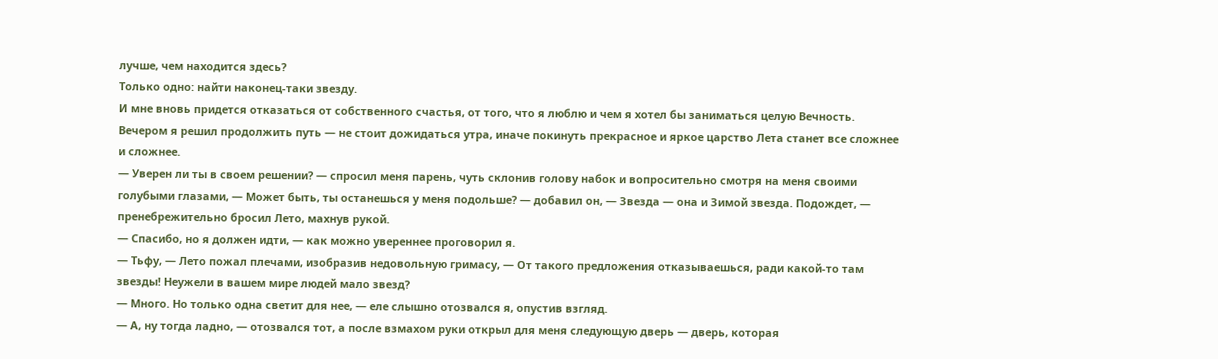лучше, чем находится здесь?
Только одно: найти наконец-таки звезду.
И мне вновь придется отказаться от собственного счастья, от того, что я люблю и чем я хотел бы заниматься целую Вечность.
Вечером я решил продолжить путь — не стоит дожидаться утра, иначе покинуть прекрасное и яркое царство Лета станет все сложнее и сложнее.
— Уверен ли ты в своем решении? — спросил меня парень, чуть склонив голову набок и вопросительно смотря на меня своими голубыми глазами, — Может быть, ты останешься у меня подольше? — добавил он, — Звезда — она и Зимой звезда. Подождет, — пренебрежительно бросил Лето, махнув рукой.
— Спасибо, но я должен идти, — как можно увереннее проговорил я.
— Тьфу, — Лето пожал плечами, изобразив недовольную гримасу, — От такого предложения отказываешься, ради какой-то там звезды! Неужели в вашем мире людей мало звезд?
— Много. Но только одна светит для нее, — еле слышно отозвался я, опустив взгляд.
— А, ну тогда ладно, — отозвался тот, а после взмахом руки открыл для меня следующую дверь — дверь, которая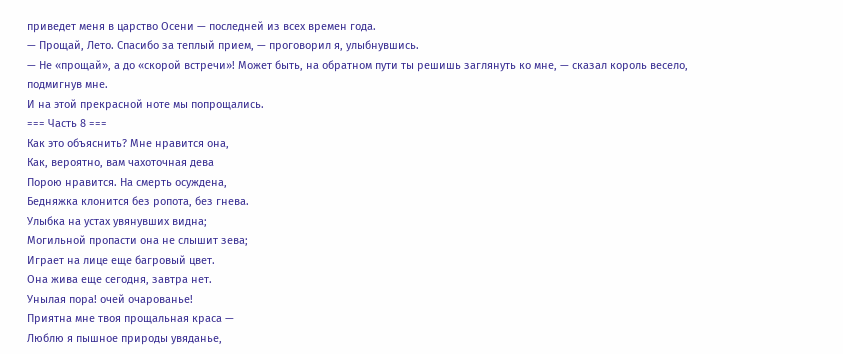приведет меня в царство Осени — последней из всех времен года.
— Прощай, Лето. Спасибо за теплый прием, — проговорил я, улыбнувшись.
— Не «прощай», а до «скорой встречи»! Может быть, на обратном пути ты решишь заглянуть ко мне, — сказал король весело, подмигнув мне.
И на этой прекрасной ноте мы попрощались.
=== Часть 8 ===
Как это объяснить? Мне нравится она,
Как, вероятно, вам чахоточная дева
Порою нравится. На смерть осуждена,
Бедняжка клонится без ропота, без гнева.
Улыбка на устах увянувших видна;
Могильной пропасти она не слышит зева;
Играет на лице еще багровый цвет.
Она жива еще сегодня, завтра нет.
Унылая пора! очей очарованье!
Приятна мне твоя прощальная краса —
Люблю я пышное природы увяданье,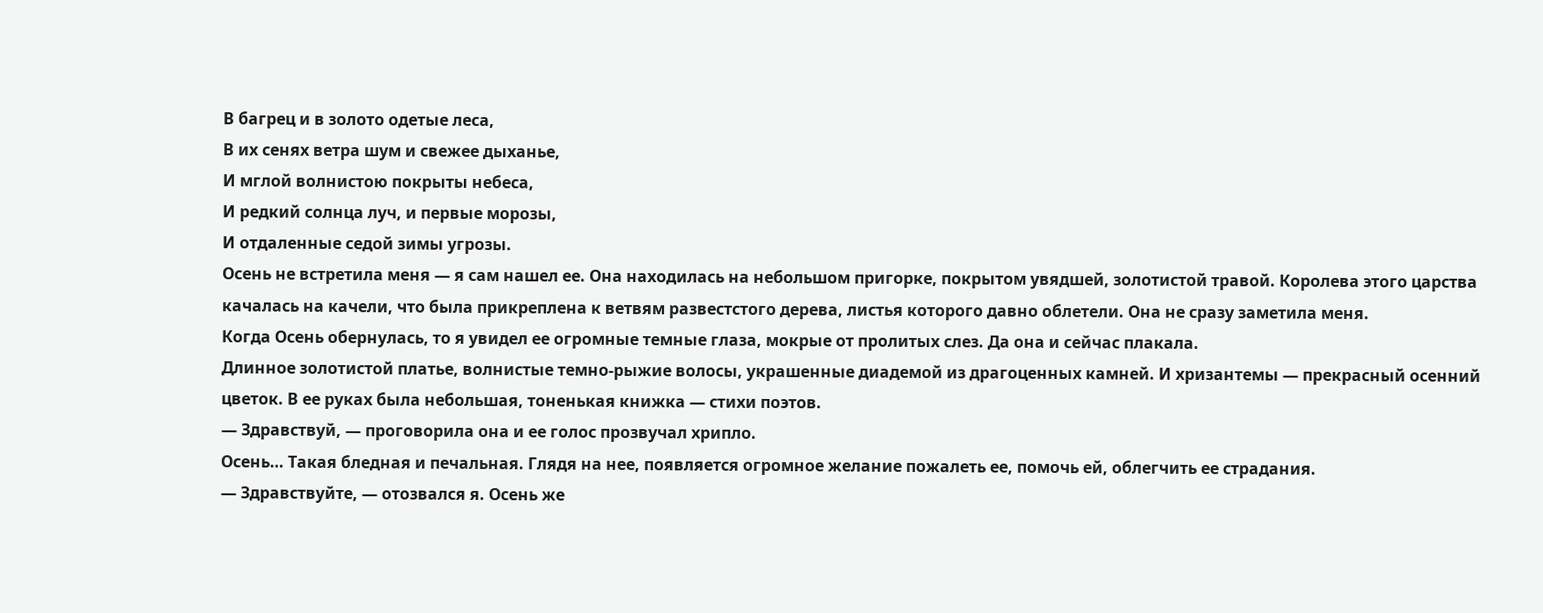В багрец и в золото одетые леса,
В их сенях ветра шум и свежее дыханье,
И мглой волнистою покрыты небеса,
И редкий солнца луч, и первые морозы,
И отдаленные седой зимы угрозы.
Осень не встретила меня — я сам нашел ее. Она находилась на небольшом пригорке, покрытом увядшей, золотистой травой. Королева этого царства качалась на качели, что была прикреплена к ветвям развестстого дерева, листья которого давно облетели. Она не сразу заметила меня.
Когда Осень обернулась, то я увидел ее огромные темные глаза, мокрые от пролитых слез. Да она и сейчас плакала.
Длинное золотистой платье, волнистые темно-рыжие волосы, украшенные диадемой из драгоценных камней. И хризантемы — прекрасный осенний цветок. В ее руках была небольшая, тоненькая книжка — стихи поэтов.
— Здравствуй, — проговорила она и ее голос прозвучал хрипло.
Осень… Такая бледная и печальная. Глядя на нее, появляется огромное желание пожалеть ее, помочь ей, облегчить ее страдания.
— Здравствуйте, — отозвался я. Осень же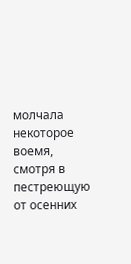молчала некоторое воемя, смотря в пестреющую от осенних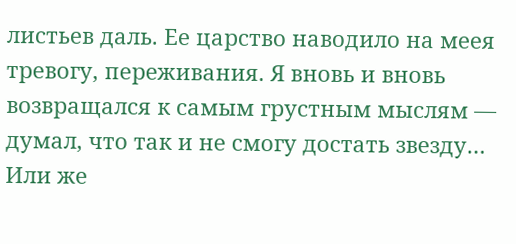листьев даль. Ее царство наводило на меея тревогу, переживания. Я вновь и вновь возвращался к самым грустным мыслям — думал, что так и не смогу достать звезду… Или же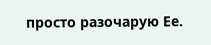просто разочарую Ее.